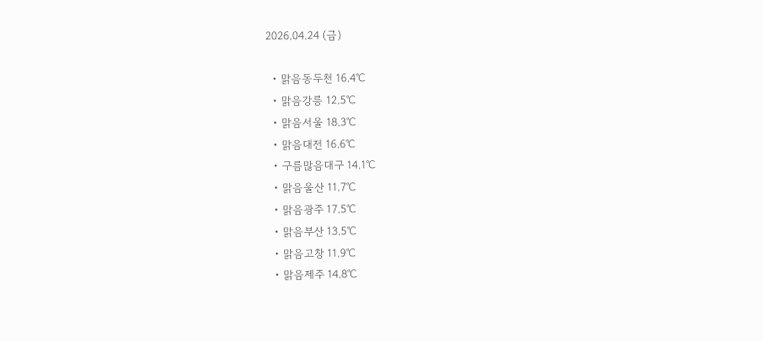2026.04.24 (금)

  • 맑음동두천 16.4℃
  • 맑음강릉 12.5℃
  • 맑음서울 18.3℃
  • 맑음대전 16.6℃
  • 구름많음대구 14.1℃
  • 맑음울산 11.7℃
  • 맑음광주 17.5℃
  • 맑음부산 13.5℃
  • 맑음고창 11.9℃
  • 맑음제주 14.8℃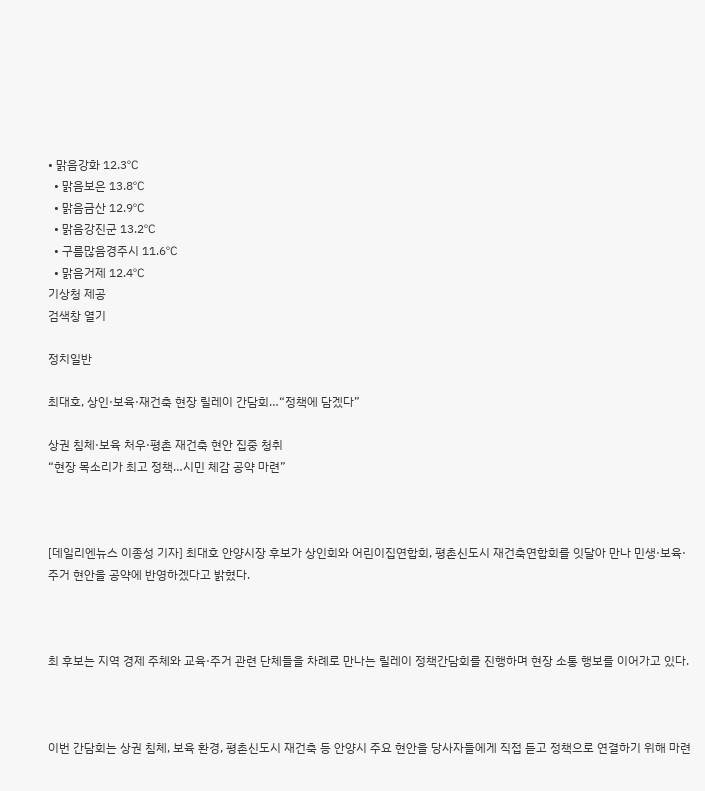• 맑음강화 12.3℃
  • 맑음보은 13.8℃
  • 맑음금산 12.9℃
  • 맑음강진군 13.2℃
  • 구름많음경주시 11.6℃
  • 맑음거제 12.4℃
기상청 제공
검색창 열기

정치일반

최대호, 상인·보육·재건축 현장 릴레이 간담회…“정책에 담겠다”

상권 침체·보육 처우·평촌 재건축 현안 집중 청취
“현장 목소리가 최고 정책…시민 체감 공약 마련”



[데일리엔뉴스 이종성 기자] 최대호 안양시장 후보가 상인회와 어린이집연합회, 평촌신도시 재건축연합회를 잇달아 만나 민생·보육·주거 현안을 공약에 반영하겠다고 밝혔다.



최 후보는 지역 경제 주체와 교육·주거 관련 단체들을 차례로 만나는 릴레이 정책간담회를 진행하며 현장 소통 행보를 이어가고 있다.



이번 간담회는 상권 침체, 보육 환경, 평촌신도시 재건축 등 안양시 주요 현안을 당사자들에게 직접 듣고 정책으로 연결하기 위해 마련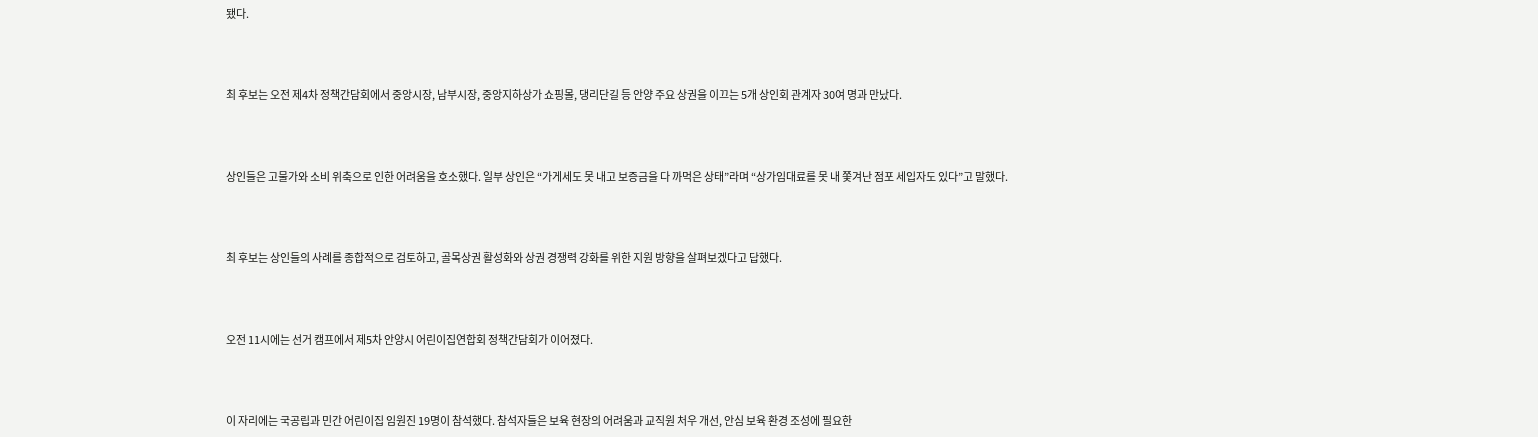됐다.



최 후보는 오전 제4차 정책간담회에서 중앙시장, 남부시장, 중앙지하상가 쇼핑몰, 댕리단길 등 안양 주요 상권을 이끄는 5개 상인회 관계자 30여 명과 만났다.



상인들은 고물가와 소비 위축으로 인한 어려움을 호소했다. 일부 상인은 “가게세도 못 내고 보증금을 다 까먹은 상태”라며 “상가임대료를 못 내 쫓겨난 점포 세입자도 있다”고 말했다.



최 후보는 상인들의 사례를 종합적으로 검토하고, 골목상권 활성화와 상권 경쟁력 강화를 위한 지원 방향을 살펴보겠다고 답했다.



오전 11시에는 선거 캠프에서 제5차 안양시 어린이집연합회 정책간담회가 이어졌다.



이 자리에는 국공립과 민간 어린이집 임원진 19명이 참석했다. 참석자들은 보육 현장의 어려움과 교직원 처우 개선, 안심 보육 환경 조성에 필요한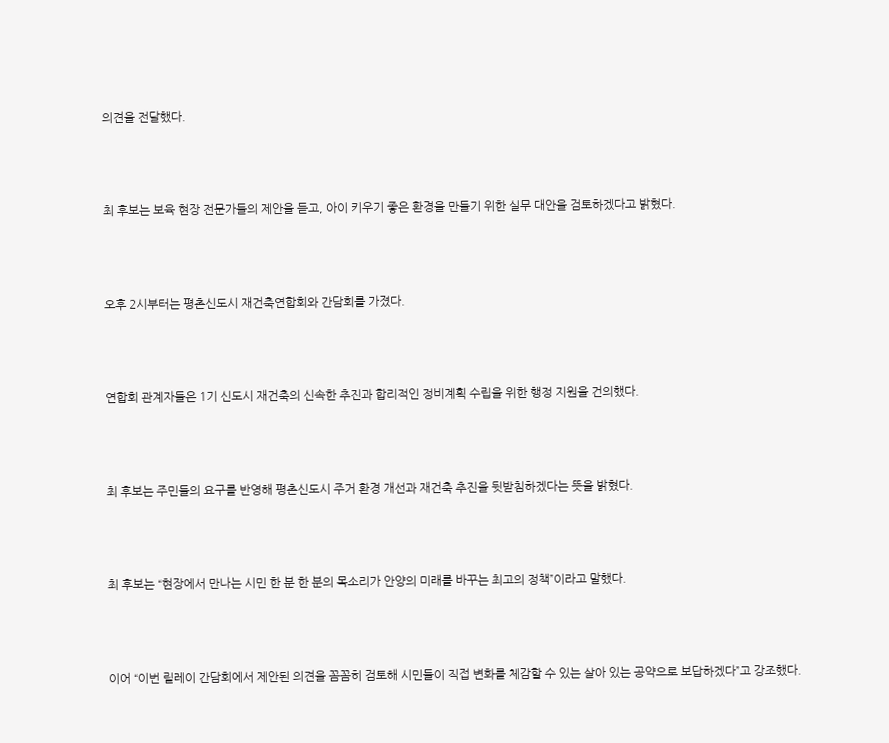의견을 전달했다.



최 후보는 보육 현장 전문가들의 제안을 듣고, 아이 키우기 좋은 환경을 만들기 위한 실무 대안을 검토하겠다고 밝혔다.



오후 2시부터는 평촌신도시 재건축연합회와 간담회를 가졌다.



연합회 관계자들은 1기 신도시 재건축의 신속한 추진과 합리적인 정비계획 수립을 위한 행정 지원을 건의했다.



최 후보는 주민들의 요구를 반영해 평촌신도시 주거 환경 개선과 재건축 추진을 뒷받침하겠다는 뜻을 밝혔다.



최 후보는 “현장에서 만나는 시민 한 분 한 분의 목소리가 안양의 미래를 바꾸는 최고의 정책”이라고 말했다.



이어 “이번 릴레이 간담회에서 제안된 의견을 꼼꼼히 검토해 시민들이 직접 변화를 체감할 수 있는 살아 있는 공약으로 보답하겠다”고 강조했다.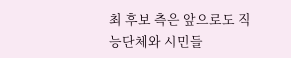최 후보 측은 앞으로도 직능단체와 시민들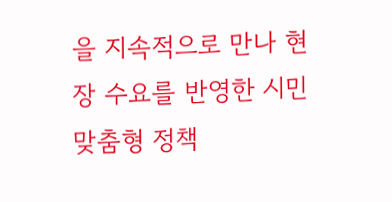을 지속적으로 만나 현장 수요를 반영한 시민 맞춤형 정책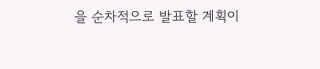을 순차적으로 발표할 계획이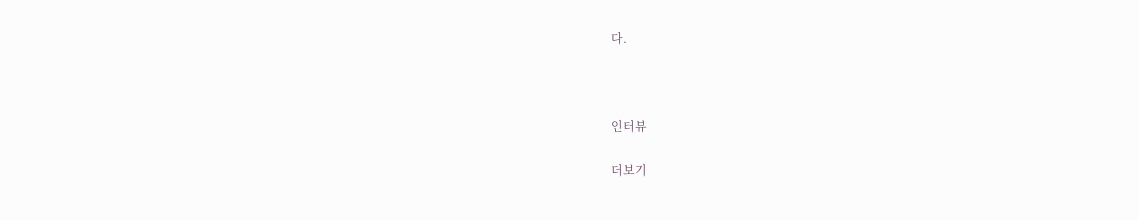다.



인터뷰

더보기